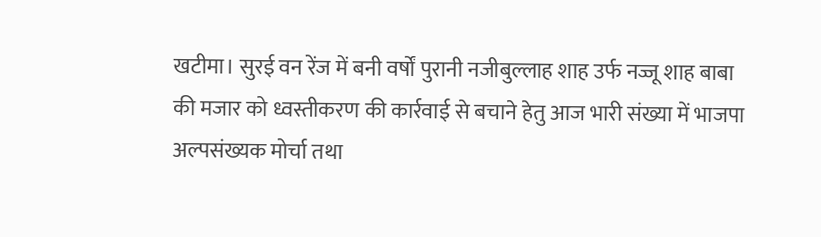खटीमा। सुरई वन रेंज में बनी वर्षों पुरानी नजीबुल्लाह शाह उर्फ नज्जू शाह बाबा की मजार को ध्वस्तीकरण की कार्रवाई से बचाने हेतु आज भारी संख्या में भाजपा अल्पसंख्यक मोर्चा तथा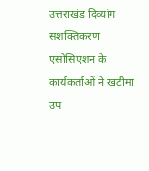उत्तराखंड दिव्यांग सशक्तिकरण एसोसिएशन के कार्यकर्ताओं ने खटीमा उप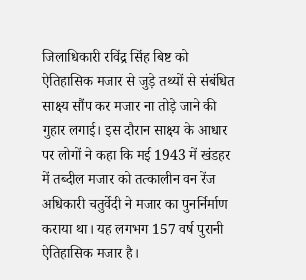जिलाधिकारी रविंद्र सिंह बिष्ट को ऐतिहासिक मजार से जुड़े तथ्यों से संबंधित साक्ष्य सौंप कर मजार ना तोड़े जाने की गुहार लगाई। इस दौरान साक्ष्य के आधार पर लोगों ने कहा कि मई 1943 में खंडहर में तब्दील मजार को तत्कालीन वन रेंज अधिकारी चतुर्वेदी ने मजार का पुनर्निर्माण कराया था। यह लगभग 157 वर्ष पुरानी ऐतिहासिक मजार है।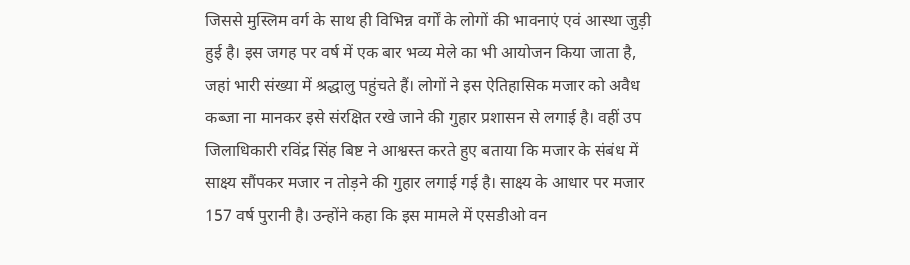जिससे मुस्लिम वर्ग के साथ ही विभिन्न वर्गों के लोगों की भावनाएं एवं आस्था जुड़ी हुई है। इस जगह पर वर्ष में एक बार भव्य मेले का भी आयोजन किया जाता है, जहां भारी संख्या में श्रद्धालु पहुंचते हैं। लोगों ने इस ऐतिहासिक मजार को अवैध कब्जा ना मानकर इसे संरक्षित रखे जाने की गुहार प्रशासन से लगाई है। वहीं उप जिलाधिकारी रविंद्र सिंह बिष्ट ने आश्वस्त करते हुए बताया कि मजार के संबंध में साक्ष्य सौंपकर मजार न तोड़ने की गुहार लगाई गई है। साक्ष्य के आधार पर मजार 157 वर्ष पुरानी है। उन्होंने कहा कि इस मामले में एसडीओ वन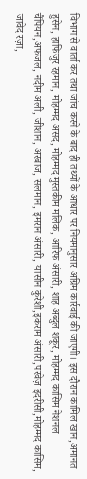विभाग से वार्ता कर तथा जांच करने के बाद ही तथ्यों के आधार पर नियमानुसार अग्रिम कार्रवाई की जाएगी। इस दौरान कामिल खान,अमानत हुसेन, हाफिजुर रहमान, मोहम्मद असद, मोहम्मद मुस्तकीम मलिक, आरिफ अंसारी, शाह अब्दुल शकूर, मोहम्मद कासिम नेशनल चैंपियन,अफजल, नदीम अली, जीशान, अरबाज, सलमान, इमरान अंसारी, यासीन कुरेशी,इकराम अंसारी,परवेज़ इदरीसी,मोहम्मद कासिम, जावेद रज़ा,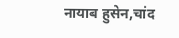नायाब हुसेन,चांद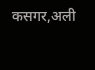कसगर,अली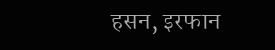हसन, इरफान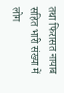तथा फिरासत नायाब सहित भारी संख्या में लोग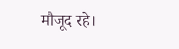मौजूद रहे।